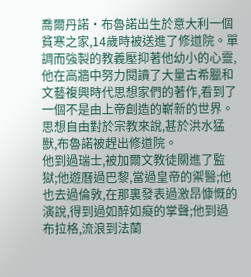喬爾丹諾·布魯諾出生於意大利一個貧寒之家,14歲時被送進了修道院。單調而強製的教義壓抑著他幼小的心靈,他在高牆中努力閱讀了大量古希臘和文藝複興時代思想家們的著作,看到了一個不是由上帝創造的嶄新的世界。思想自由對於宗教來說,甚於洪水猛獸,布魯諾被趕出修道院。
他到過瑞士,被加爾文教徒關進了監獄;他遊曆過巴黎,當過皇帝的禦醫;他也去過倫敦,在那裏發表過激昂慷慨的演說,得到過如醉如癡的掌聲;他到過布拉格,流浪到法蘭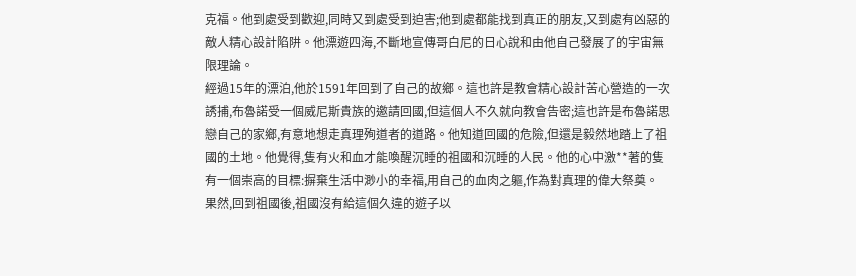克福。他到處受到歡迎,同時又到處受到迫害;他到處都能找到真正的朋友,又到處有凶惡的敵人精心設計陷阱。他漂遊四海,不斷地宣傳哥白尼的日心說和由他自己發展了的宇宙無限理論。
經過15年的漂泊,他於1591年回到了自己的故鄉。這也許是教會精心設計苦心營造的一次誘捕,布魯諾受一個威尼斯貴族的邀請回國,但這個人不久就向教會告密;這也許是布魯諾思戀自己的家鄉,有意地想走真理殉道者的道路。他知道回國的危險,但還是毅然地踏上了祖國的土地。他覺得,隻有火和血才能喚醒沉睡的祖國和沉睡的人民。他的心中激**著的隻有一個崇高的目標:摒棄生活中渺小的幸福,用自己的血肉之軀,作為對真理的偉大祭奠。
果然,回到祖國後,祖國沒有給這個久違的遊子以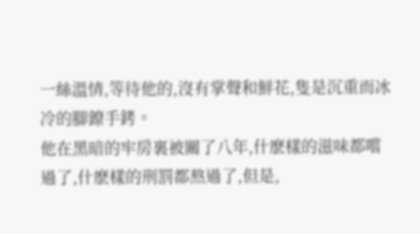一絲溫情,等待他的,沒有掌聲和鮮花,隻是沉重而冰冷的腳鐐手銬。
他在黑暗的牢房裏被關了八年,什麽樣的滋味都嚐過了,什麽樣的刑罰都熬過了,但是,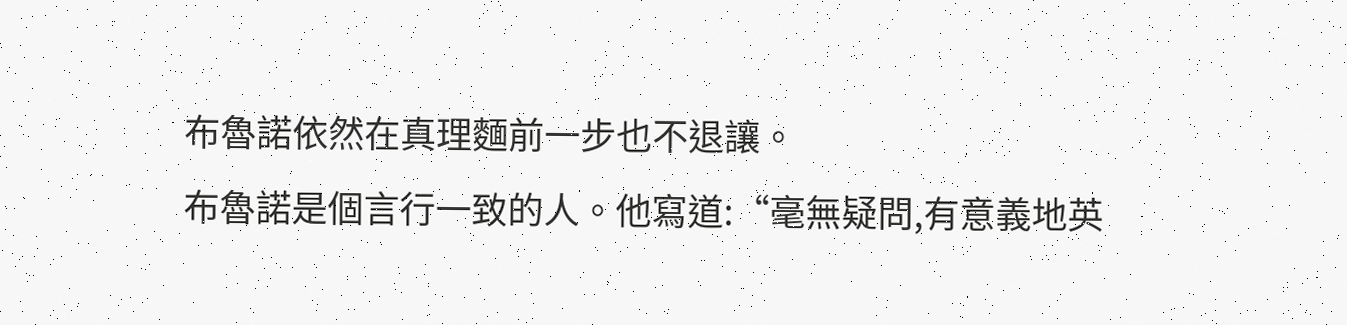布魯諾依然在真理麵前一步也不退讓。
布魯諾是個言行一致的人。他寫道:“毫無疑問,有意義地英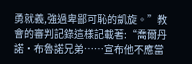勇就義,強過卑鄙可恥的凱旋。”教會的審判記錄這樣記載著:“喬爾丹諾·布魯諾兄弟……宣布他不應當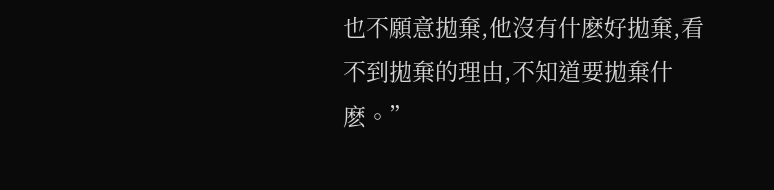也不願意拋棄,他沒有什麽好拋棄,看不到拋棄的理由,不知道要拋棄什麽。”